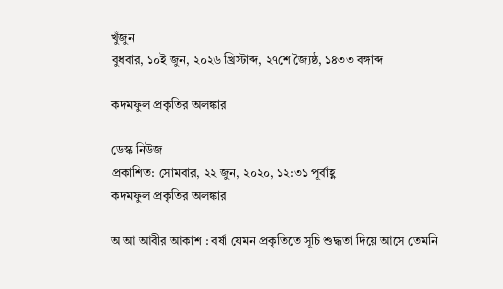খুঁজুন
বুধবার, ১০ই জুন, ২০২৬ খ্রিস্টাব্দ, ২৭শে জ্যৈষ্ঠ, ১৪৩৩ বঙ্গাব্দ

কদমফুল প্রকৃতির অলঙ্কার

ডেস্ক নিউজ
প্রকাশিত: সোমবার, ২২ জুন, ২০২০, ১২:৩১ পূর্বাহ্ণ
কদমফুল প্রকৃতির অলঙ্কার

অ আ আবীর আকাশ : বর্ষা যেমন প্রকৃতিতে সূচি শুদ্ধতা দিয়ে আসে তেমনি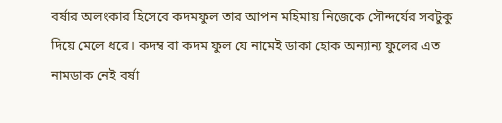বর্ষার অলংকার হিসেবে কদমফুল তার আপন মহিমায় নিজেকে সৌন্দর্যের সবটুকু দিয়ে মেলে ধরে। কদম্ব বা কদম ফুল যে নামেই ডাকা হোক অন্যান্য ফুলের এত নামডাক নেই বর্ষা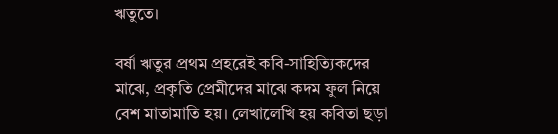ঋতুতে।

বর্ষা ঋতুর প্রথম প্রহরেই কবি-সাহিত্যিকদের মাঝে, প্রকৃতি প্রেমীদের মাঝে কদম ফুল নিয়ে বেশ মাতামাতি হয়। লেখালেখি হয় কবিতা ছড়া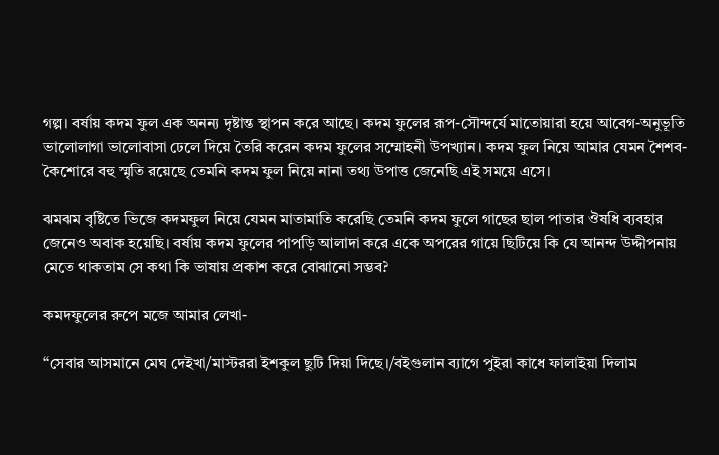গল্প। বর্ষায় কদম ফুল এক অনন্য দৃষ্টান্ত স্থাপন করে আছে। কদম ফুলের রূপ-সৌন্দর্যে মাতোয়ারা হয়ে আবেগ-অনুভূতি ভালোলাগা ভালোবাসা ঢেলে দিয়ে তৈরি করেন কদম ফুলের সম্মোহনী উপখ্যান। কদম ফুল নিয়ে আমার যেমন শৈশব-কৈশোরে বহু স্মৃতি রয়েছে তেমনি কদম ফুল নিয়ে নানা তথ্য উপাত্ত জেনেছি এই সময়ে এসে।

ঝমঝম বৃষ্টিতে ভিজে কদমফুল নিয়ে যেমন মাতামাতি করেছি তেমনি কদম ফুলে গাছের ছাল পাতার ঔষধি ব্যবহার জেনেও অবাক হয়েছি। বর্ষায় কদম ফুলের পাপড়ি আলাদা করে একে অপরের গায়ে ছিটিয়ে কি যে আনন্দ উদ্দীপনায় মেতে থাকতাম সে কথা কি ভাষায় প্রকাশ করে বোঝানো সম্ভব?

কমদফুলের রুপে মজে আমার লেখা-

“সেবার আসমানে মেঘ দেইখা/মাস্টররা ইশকুল ছুটি দিয়া দিছে।/বইগুলান ব্যাগে পুইরা কাধে ফালাইয়া দিলাম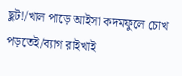ছুট!/খাল পাড়ে আইসা কদমফুলে চোখ পড়তেই/ব্যাগ রাইখাই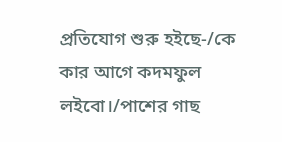প্রতিযোগ শুরু হইছে-/কে কার আগে কদমফুল লইবো।/পাশের গাছ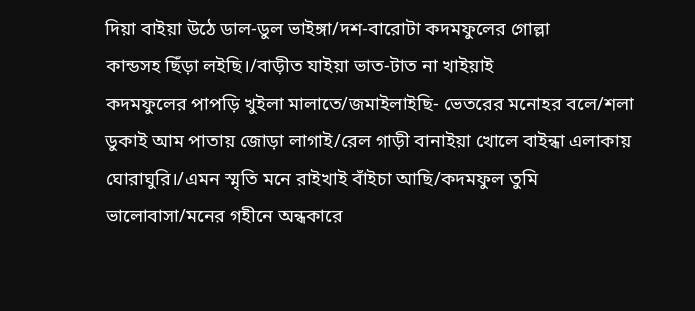দিয়া বাইয়া উঠে ডাল-ডুল ভাইঙ্গা/দশ-বারোটা কদমফুলের গোল্লা
কান্ডসহ ছিঁড়া লইছি।/বাড়ীত যাইয়া ভাত-টাত না খাইয়াই
কদমফুলের পাপড়ি খুইলা মালাতে/জমাইলাইছি- ভেতরের মনোহর বলে/শলা ডুকাই আম পাতায় জোড়া লাগাই/রেল গাড়ী বানাইয়া খোলে বাইন্ধা এলাকায় ঘোরাঘুরি।/এমন স্মৃতি মনে রাইখাই বাঁইচা আছি/কদমফুল তুমি ভালোবাসা/মনের গহীনে অন্ধকারে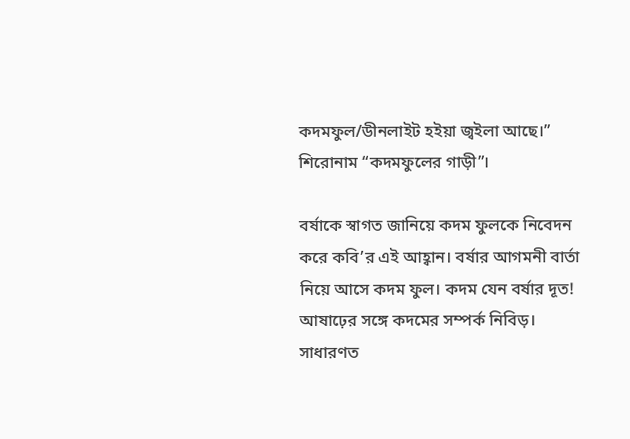কদমফুল/ডীনলাইট হইয়া জ্বইলা আছে।”
শিরোনাম “কদমফুলের গাড়ী”।

বর্ষাকে স্বাগত জানিয়ে কদম ফুলকে নিবেদন করে কবি’র এই আহ্বান। বর্ষার আগমনী বার্তা নিয়ে আসে কদম ফুল। কদম যেন বর্ষার দূত! আষাঢ়ের সঙ্গে কদমের সম্পর্ক নিবিড়। সাধারণত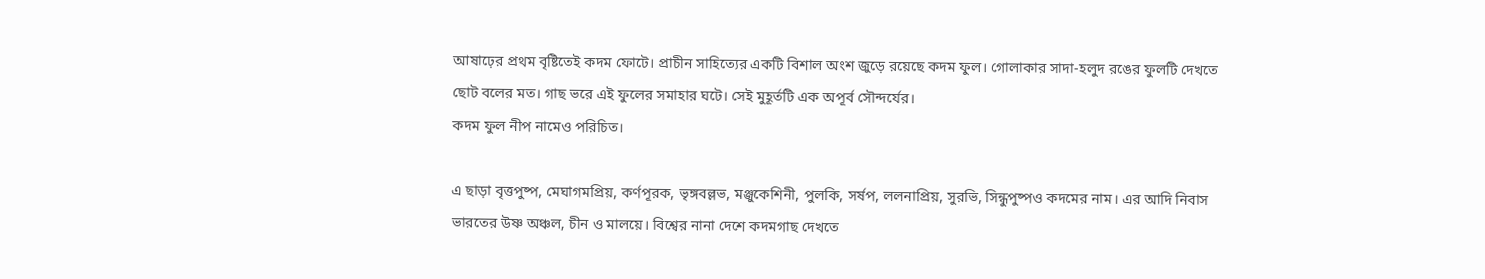আষাঢ়ের প্রথম বৃষ্টিতেই কদম ফোটে। প্রাচীন সাহিত্যের একটি বিশাল অংশ জুড়ে রয়েছে কদম ফুল। গোলাকার সাদা-হলুদ রঙের ফুলটি দেখতে ছোট বলের মত। গাছ ভরে এই ফুলের সমাহার ঘটে। সেই মুহূর্তটি এক অপূর্ব সৌন্দর্যের।
কদম ফুল নীপ নামেও পরিচিত।

এ ছাড়া বৃত্তপুষ্প, মেঘাগমপ্রিয়, কর্ণপূরক, ভৃঙ্গবল্লভ, মঞ্জুকেশিনী, পুলকি, সর্ষপ, ললনাপ্রিয়, সুরভি, সিন্ধুপুষ্পও কদমের নাম। এর আদি নিবাস ভারতের উষ্ণ অঞ্চল, চীন ও মালয়ে। বিশ্বের নানা দেশে কদমগাছ দেখতে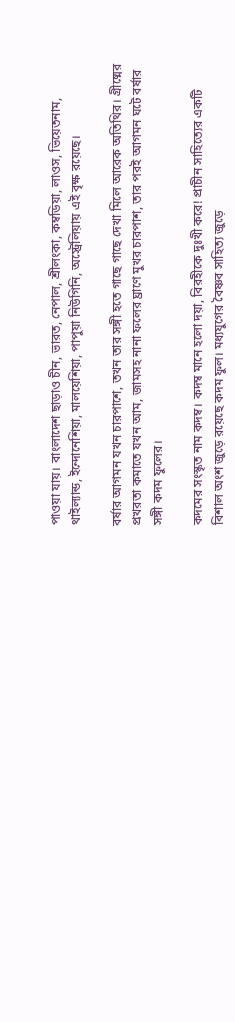পাওয়া যায়। বাংলাদেশ ছাড়াও চীন, ভারত, নেপাল, শ্রীলংকা, কম্বডিয়া, লাওস, ভিয়েতনাম, থাইল্যান্ড, ইন্দোনেশিয়া, মালয়েশিয়া, পাপুয়া নিউগিনি, অস্ট্রেলিয়ায় এই বৃক্ষ রয়েছে।

বর্ষার আগমন যখন চারপাশে, তখন তার সঙ্গী হতে গাছে গাছে দেখা মিলে আরেক অতিথির। গ্রীষ্মের প্রখরতা কমাতে যখন আম, জামসহ নানা ফলের ঘ্রাণে মুখর চারপাশ, তার পরই আগমন ঘটে বর্ষার সঙ্গী কদম ফুলের।

কদমের সংস্কৃত নাম কদম্ব। কদম্ব মানে হলো দয়া, বিরহীকে দুঃখী করে! প্রাচীন সাহিত্যের একটি বিশাল অংশ জুড়ে রয়েছে কদম ফুল। মধ্যযুগের বৈষ্ণব সাহিত্য জুড়ে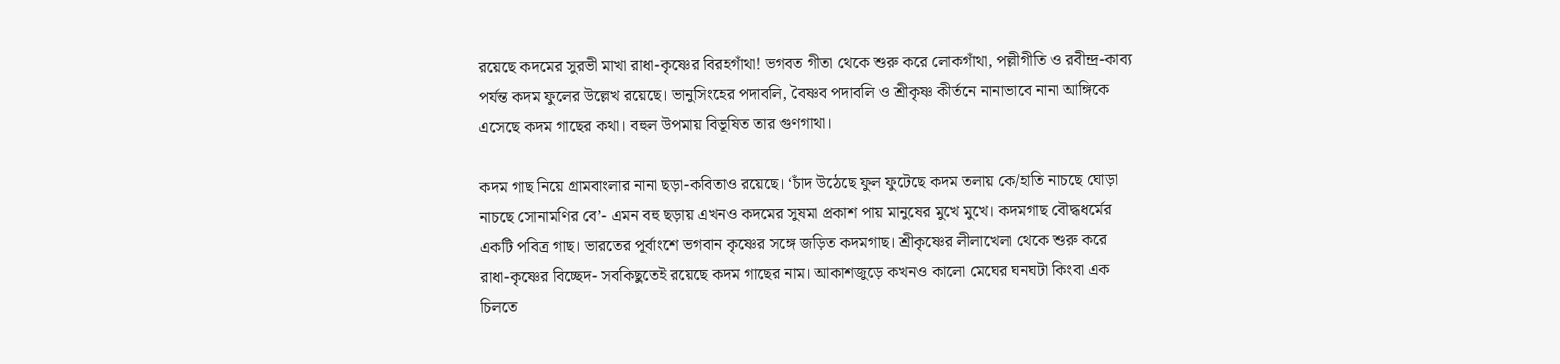রয়েছে কদমের সুরভী মাখা রাধা-কৃষ্ণের বিরহগাঁথা! ভগবত গীতা থেকে শুরু করে লোকগাঁথা, পল্লীগীতি ও রবীন্দ্র-কাব্য পর্যন্ত কদম ফুলের উল্লেখ রয়েছে। ভানুসিংহের পদাবলি, বৈষ্ণব পদাবলি ও শ্রীকৃষ্ণ কীর্তনে নানাভাবে নানা আঙ্গিকে এসেছে কদম গাছের কথা। বহুল উপমায় বিভূষিত তার গুণগাথা।

কদম গাছ নিয়ে গ্রামবাংলার নানা ছড়া-কবিতাও রয়েছে। ‘চাঁদ উঠেছে ফুল ফুটেছে কদম তলায় কে/হাতি নাচছে ঘোড়া নাচছে সোনামণির বে’- এমন বহু ছড়ায় এখনও কদমের সুষমা প্রকাশ পায় মানুষের মুখে মুখে। কদমগাছ বৌদ্ধধর্মের একটি পবিত্র গাছ। ভারতের পূর্বাংশে ভগবান কৃষ্ণের সঙ্গে জড়িত কদমগাছ। শ্রীকৃষ্ণের লীলাখেলা থেকে শুরু করে রাধা-কৃষ্ণের বিচ্ছেদ- সবকিছুতেই রয়েছে কদম গাছের নাম। আকাশজুড়ে কখনও কালো মেঘের ঘনঘটা কিংবা এক চিলতে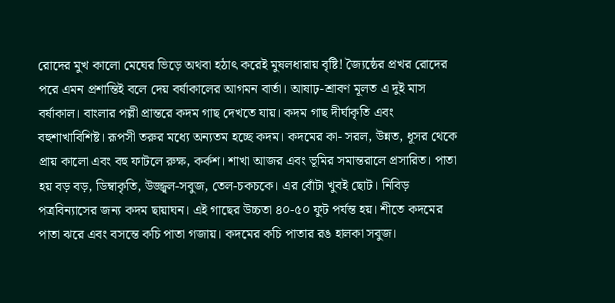রোদের মুখ কালো মেঘের ভিড়ে অথবা হঠাৎ করেই মুষলধারায় বৃষ্টি! জ্যৈষ্ঠের প্রখর রোদের পরে এমন প্রশান্তিই বলে দেয় বর্ষাকালের আগমন বার্তা। আষাঢ়-শ্রাবণ মূলত এ দুই মাস বর্ষাকাল। বাংলার পল্লী প্রান্তরে কদম গাছ দেখতে যায়। কদম গাছ দীর্ঘাকৃতি এবং বহুশাখাবিশিষ্ট। রূপসী তরুর মধ্যে অন্যতম হচ্ছে কদম। কদমের কা- সরল, উন্নত, ধূসর থেকে প্রায় কালো এবং বহু ফাটলে রুক্ষ, কর্কশ। শাখা আজর এবং ভূমির সমান্তরালে প্রসারিত। পাতা হয় বড় বড়, ডিম্বাকৃতি, উজ্জ্বল-সবুজ, তেল-চকচকে। এর বোঁটা খুবই ছোট। নিবিড় পত্রবিন্যাসের জন্য কদম ছায়াঘন। এই গাছের উচ্চতা ৪০-৫০ ফুট পর্যন্ত হয়। শীতে কদমের পাতা ঝরে এবং বসন্তে কচি পাতা গজায়। কদমের কচি পাতার রঙ হালকা সবুজ।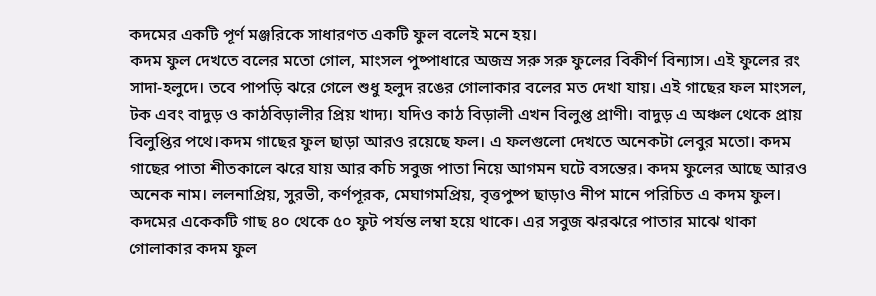কদমের একটি পূর্ণ মঞ্জরিকে সাধারণত একটি ফুল বলেই মনে হয়।
কদম ফুল দেখতে বলের মতো গোল, মাংসল পুষ্পাধারে অজস্র সরু সরু ফুলের বিকীর্ণ বিন্যাস। এই ফুলের রং সাদা-হলুদে। তবে পাপড়ি ঝরে গেলে শুধু হলুদ রঙের গোলাকার বলের মত দেখা যায়। এই গাছের ফল মাংসল, টক এবং বাদুড় ও কাঠবিড়ালীর প্রিয় খাদ্য। যদিও কাঠ বিড়ালী এখন বিলুপ্ত প্রাণী। বাদুড় এ অঞ্চল থেকে প্রায় বিলুপ্তির পথে।কদম গাছের ফুল ছাড়া আরও রয়েছে ফল। এ ফলগুলো দেখতে অনেকটা লেবুর মতো। কদম গাছের পাতা শীতকালে ঝরে যায় আর কচি সবুজ পাতা নিয়ে আগমন ঘটে বসন্তের। কদম ফুলের আছে আরও অনেক নাম। ললনাপ্রিয়, সুরভী, কর্ণপূরক, মেঘাগমপ্রিয়, বৃত্তপুষ্প ছাড়াও নীপ মানে পরিচিত এ কদম ফুল। কদমের একেকটি গাছ ৪০ থেকে ৫০ ফুট পর্যন্ত লম্বা হয়ে থাকে। এর সবুজ ঝরঝরে পাতার মাঝে থাকা গোলাকার কদম ফুল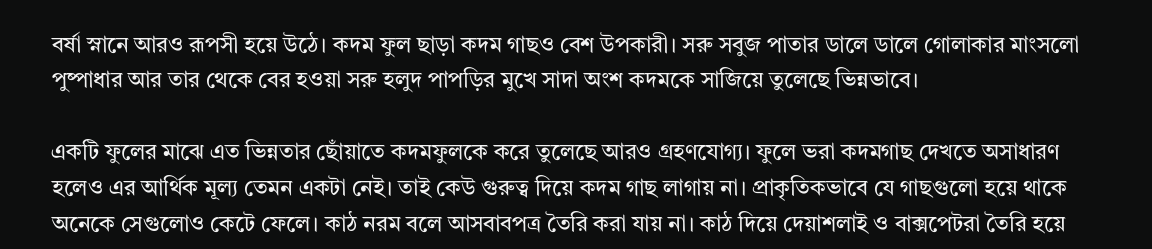বর্ষা স্নানে আরও রূপসী হয়ে উঠে। কদম ফুল ছাড়া কদম গাছও বেশ উপকারী। সরু সবুজ পাতার ডালে ডালে গোলাকার মাংসলো পুষ্পাধার আর তার থেকে বের হওয়া সরু হলুদ পাপড়ির মুখে সাদা অংশ কদমকে সাজিয়ে তুলেছে ভিন্নভাবে।

একটি ফুলের মাঝে এত ভিন্নতার ছোঁয়াতে কদমফুলকে করে তুলেছে আরও গ্রহণযোগ্য। ফুলে ভরা কদমগাছ দেখতে অসাধারণ হলেও এর আর্থিক মূল্য তেমন একটা নেই। তাই কেউ গুরুত্ব দিয়ে কদম গাছ লাগায় না। প্রাকৃতিকভাবে যে গাছগুলো হয়ে থাকে অনেকে সেগুলোও কেটে ফেলে। কাঠ নরম বলে আসবাবপত্র তৈরি করা যায় না। কাঠ দিয়ে দেয়াশলাই ও বাক্সপেটরা তৈরি হয়ে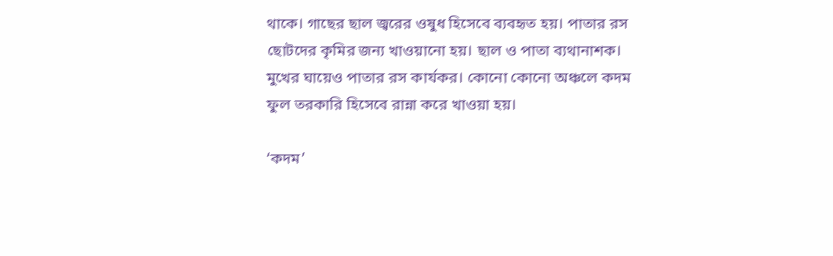থাকে। গাছের ছাল জ্বরের ওষুধ হিসেবে ব্যবহৃত হয়। পাতার রস ছোটদের কৃমির জন্য খাওয়ানো হয়। ছাল ও পাতা ব্যথানাশক। মুখের ঘায়েও পাতার রস কার্যকর। কোনো কোনো অঞ্চলে কদম ফুল তরকারি হিসেবে রান্না করে খাওয়া হয়।

‘কদম’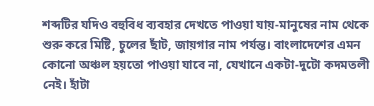শব্দটির যদিও বহুবিধ ব্যবহার দেখতে পাওয়া যায়-মানুষের নাম থেকে শুরু করে মিষ্টি, চুলের ছাঁট, জায়গার নাম পর্যন্ত। বাংলাদেশের এমন কোনো অঞ্চল হয়তো পাওয়া যাবে না, যেখানে একটা-দুটো কদমতলী নেই। হাঁটা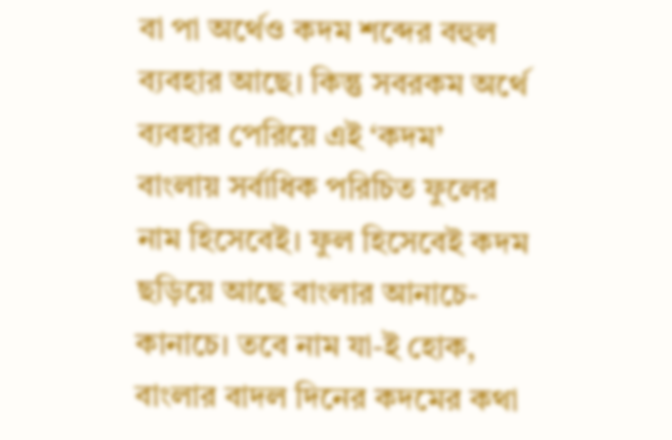বা পা অর্থেও কদম শব্দের বহুল ব্যবহার আছে। কিন্তু সবরকম অর্থে ব্যবহার পেরিয়ে এই ‘কদম’ বাংলায় সর্বাধিক পরিচিত ফুলের নাম হিসেবেই। ফুল হিসেবেই কদম ছড়িয়ে আছে বাংলার আনাচে-কানাচে। তবে নাম যা-ই হোক, বাংলার বাদল দিনের কদমের কথা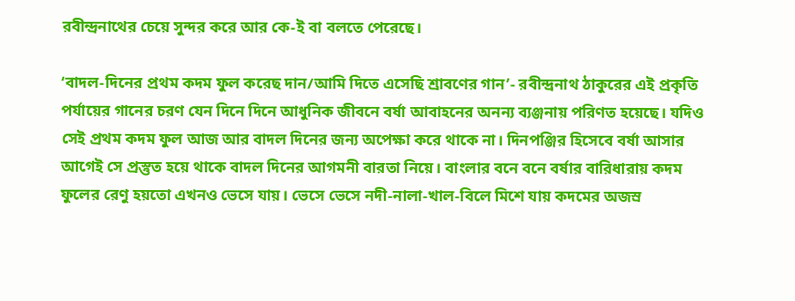রবীন্দ্রনাথের চেয়ে সুন্দর করে আর কে-ই বা বলতে পেরেছে।

‘বাদল-দিনের প্রথম কদম ফুল করেছ দান/আমি দিতে এসেছি শ্রাবণের গান’- রবীন্দ্রনাথ ঠাকুরের এই প্রকৃতি পর্যায়ের গানের চরণ যেন দিনে দিনে আধুনিক জীবনে বর্ষা আবাহনের অনন্য ব্যঞ্জনায় পরিণত হয়েছে। যদিও সেই প্রথম কদম ফুল আজ আর বাদল দিনের জন্য অপেক্ষা করে থাকে না। দিনপঞ্জির হিসেবে বর্ষা আসার আগেই সে প্রস্তুত হয়ে থাকে বাদল দিনের আগমনী বারতা নিয়ে। বাংলার বনে বনে বর্ষার বারিধারায় কদম ফুলের রেণু হয়তো এখনও ভেসে যায়। ভেসে ভেসে নদী-নালা-খাল-বিলে মিশে যায় কদমের অজস্র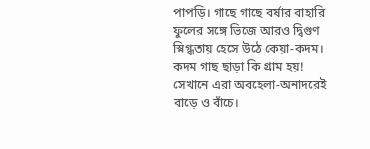পাপড়ি। গাছে গাছে বর্ষার বাহারি ফুলের সঙ্গে ভিজে আরও দ্বিগুণ স্নিগ্ধতায় হেসে উঠে কেয়া-কদম। কদম গাছ ছাড়া কি গ্রাম হয়! সেখানে এরা অবহেলা-অনাদরেই বাড়ে ও বাঁচে।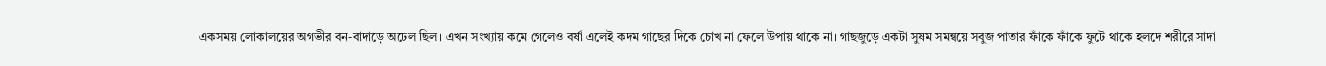একসময় লোকালয়ের অগভীর বন-বাদাড়ে অঢেল ছিল। এখন সংখ্যায় কমে গেলেও বর্ষা এলেই কদম গাছের দিকে চোখ না ফেলে উপায় থাকে না। গাছজুড়ে একটা সুষম সমন্বয়ে সবুজ পাতার ফাঁকে ফাঁকে ফুটে থাকে হলদে শরীরে সাদা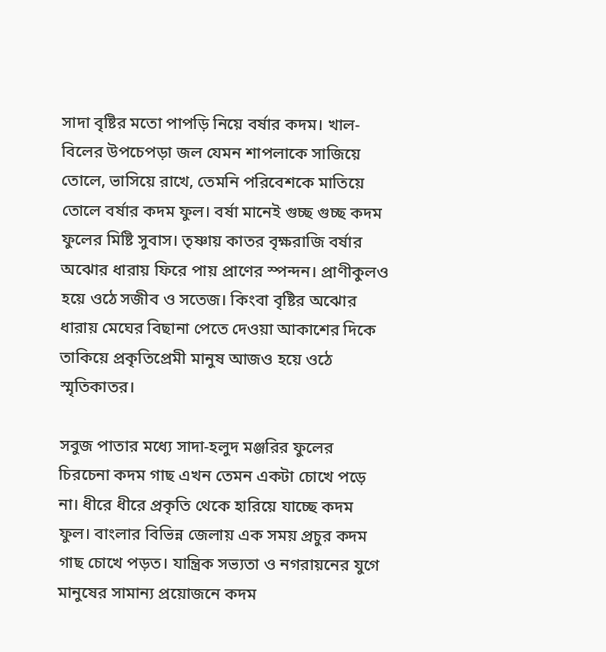সাদা বৃষ্টির মতো পাপড়ি নিয়ে বর্ষার কদম। খাল-বিলের উপচেপড়া জল যেমন শাপলাকে সাজিয়ে তোলে, ভাসিয়ে রাখে, তেমনি পরিবেশকে মাতিয়ে তোলে বর্ষার কদম ফুল। বর্ষা মানেই গুচ্ছ গুচ্ছ কদম ফুলের মিষ্টি সুবাস। তৃষ্ণায় কাতর বৃক্ষরাজি বর্ষার অঝোর ধারায় ফিরে পায় প্রাণের স্পন্দন। প্রাণীকুলও হয়ে ওঠে সজীব ও সতেজ। কিংবা বৃষ্টির অঝোর ধারায় মেঘের বিছানা পেতে দেওয়া আকাশের দিকে তাকিয়ে প্রকৃতিপ্রেমী মানুষ আজও হয়ে ওঠে স্মৃতিকাতর।

সবুজ পাতার মধ্যে সাদা-হলুদ মঞ্জরির ফুলের চিরচেনা কদম গাছ এখন তেমন একটা চোখে পড়ে না। ধীরে ধীরে প্রকৃতি থেকে হারিয়ে যাচ্ছে কদম ফুল। বাংলার বিভিন্ন জেলায় এক সময় প্রচুর কদম গাছ চোখে পড়ত। যান্ত্রিক সভ্যতা ও নগরায়নের যুগে মানুষের সামান্য প্রয়োজনে কদম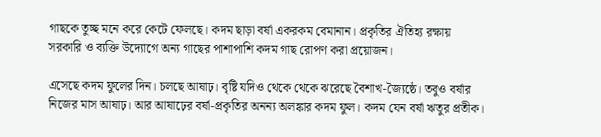গাছকে তুচ্ছ মনে করে কেটে ফেলছে। কদম ছাড়া বর্ষা একরকম বেমানান। প্রকৃতির ঐতিহ্য রক্ষায় সরকারি ও ব্যক্তি উদ্যোগে অন্য গাছের পাশাপাশি কদম গাছ রোপণ করা প্রয়োজন।

এসেছে কদম ফুলের দিন। চলছে আষাঢ়। বৃষ্টি যদিও থেকে থেকে ঝরেছে বৈশাখ-জ্যৈষ্ঠে। তবুও বর্ষার নিজের মাস আষাঢ়। আর আষাঢ়ের বর্ষা-প্রকৃতির অনন্য অলঙ্কার কদম ফুল। কদম যেন বর্ষা ঋতুর প্রতীক।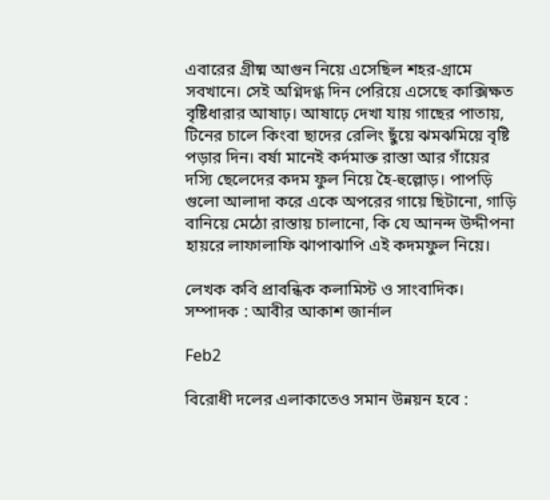এবারের গ্রীষ্ম আগুন নিয়ে এসেছিল শহর-গ্রামে সবখানে। সেই অগ্নিদগ্ধ দিন পেরিয়ে এসেছে কাক্সিক্ষত বৃষ্টিধারার আষাঢ়। আষাঢ়ে দেখা যায় গাছের পাতায়, টিনের চালে কিংবা ছাদের রেলিং ছুঁয়ে ঝমঝমিয়ে বৃষ্টি পড়ার দিন। বর্ষা মানেই কর্দমাক্ত রাস্তা আর গাঁয়ের দস্যি ছেলেদের কদম ফুল নিয়ে হৈ-হুল্লোড়। পাপড়ি গুলো আলাদা করে একে অপরের গায়ে ছিটানো, গাড়ি বানিয়ে মেঠো রাস্তায় চালানো, কি যে আনন্দ উদ্দীপনা হায়রে লাফালাফি ঝাপাঝাপি এই কদমফুল নিয়ে।

লেখক কবি প্রাবন্ধিক কলামিস্ট ও সাংবাদিক।
সম্পাদক : আবীর আকাশ জার্নাল

Feb2

বিরোধী দলের এলাকাতেও সমান উন্নয়ন হবে :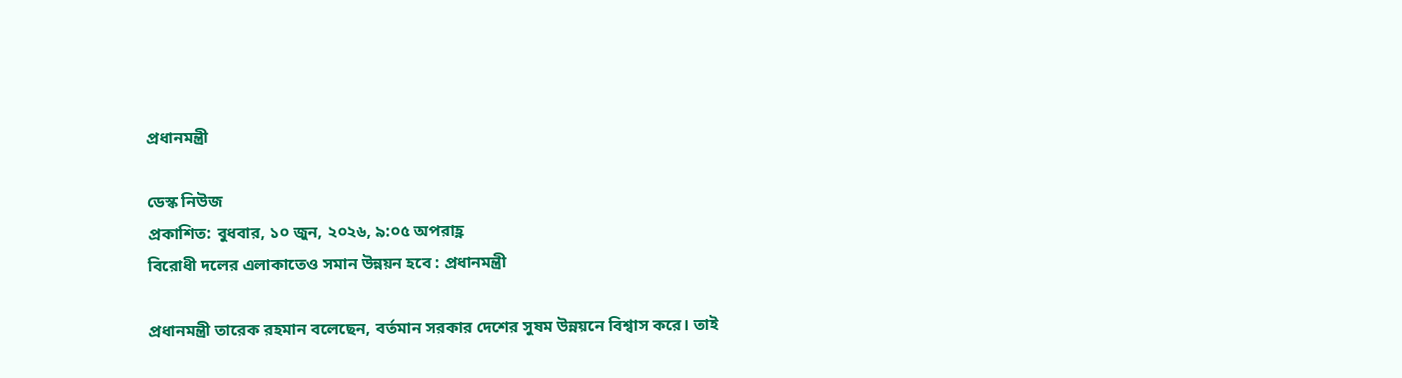প্রধানমন্ত্রী

ডেস্ক নিউজ
প্রকাশিত: বুধবার, ১০ জুন, ২০২৬, ৯:০৫ অপরাহ্ণ
বিরোধী দলের এলাকাতেও সমান উন্নয়ন হবে : প্রধানমন্ত্রী

প্রধানমন্ত্রী তারেক রহমান বলেছেন, বর্তমান সরকার দেশের সুষম উন্নয়নে বিশ্বাস করে। তাই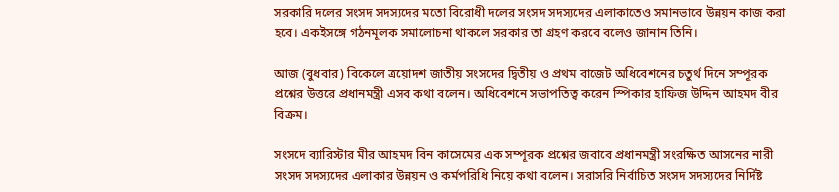সরকারি দলের সংসদ সদস্যদের মতো বিরোধী দলের সংসদ সদস্যদের এলাকাতেও সমানভাবে উন্নয়ন কাজ করা হবে। একইসঙ্গে গঠনমূলক সমালোচনা থাকলে সরকার তা গ্রহণ করবে বলেও জানান তিনি।

আজ (বুধবার) বিকেলে ত্রয়োদশ জাতীয় সংসদের দ্বিতীয় ও প্রথম বাজেট অধিবেশনের চতুর্থ দিনে সম্পূরক প্রশ্নের উত্তরে প্রধানমন্ত্রী এসব কথা বলেন। অধিবেশনে সভাপতিত্ব করেন স্পিকার হাফিজ উদ্দিন আহমদ বীর বিক্রম।

সংসদে ব্যারিস্টার মীর আহমদ বিন কাসেমের এক সম্পূরক প্রশ্নের জবাবে প্রধানমন্ত্রী সংরক্ষিত আসনের নারী সংসদ সদস্যদের এলাকার উন্নয়ন ও কর্মপরিধি নিয়ে কথা বলেন। সরাসরি নির্বাচিত সংসদ সদস্যদের নির্দিষ্ট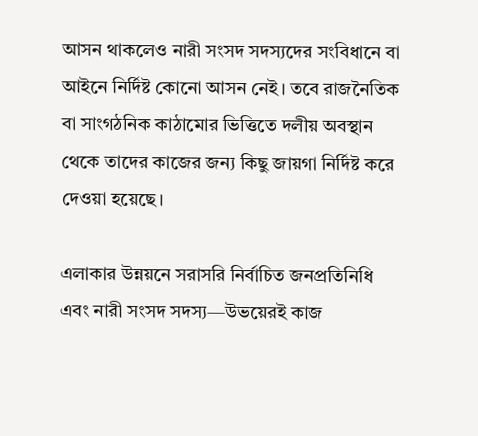আসন থাকলেও নারী সংসদ সদস্যদের সংবিধানে বা আইনে নির্দিষ্ট কোনো আসন নেই। তবে রাজনৈতিক বা সাংগঠনিক কাঠামোর ভিত্তিতে দলীয় অবস্থান থেকে তাদের কাজের জন্য কিছু জায়গা নির্দিষ্ট করে দেওয়া হয়েছে।

এলাকার উন্নয়নে সরাসরি নির্বাচিত জনপ্রতিনিধি এবং নারী সংসদ সদস্য—উভয়েরই কাজ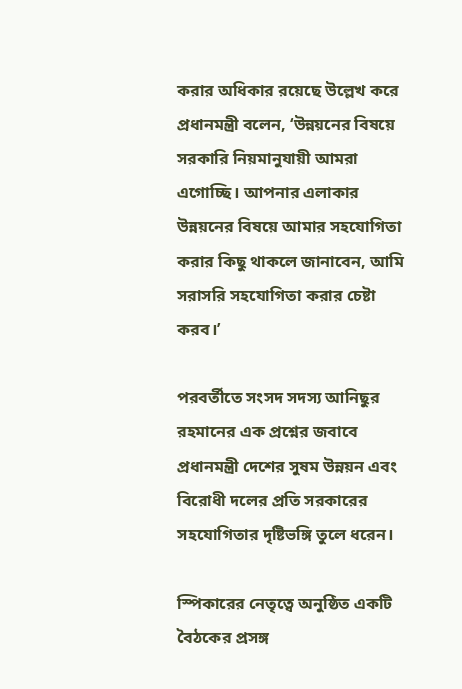করার অধিকার রয়েছে উল্লেখ করে প্রধানমন্ত্রী বলেন, ‘উন্নয়নের বিষয়ে সরকারি নিয়মানুযায়ী আমরা এগোচ্ছি। আপনার এলাকার উন্নয়নের বিষয়ে আমার সহযোগিতা করার কিছু থাকলে জানাবেন, আমি সরাসরি সহযোগিতা করার চেষ্টা করব।’

পরবর্তীতে সংসদ সদস্য আনিছুর রহমানের এক প্রশ্নের জবাবে প্রধানমন্ত্রী দেশের সুষম উন্নয়ন এবং বিরোধী দলের প্রতি সরকারের সহযোগিতার দৃষ্টিভঙ্গি তুলে ধরেন।

স্পিকারের নেতৃত্বে অনুষ্ঠিত একটি বৈঠকের প্রসঙ্গ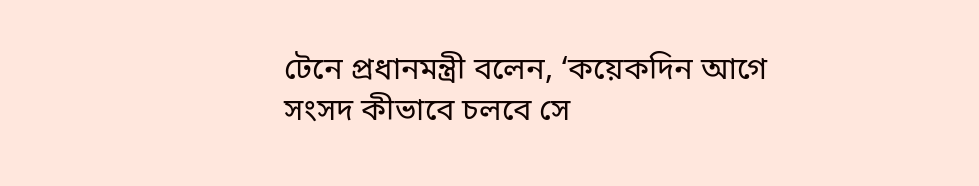টেনে প্রধানমন্ত্রী বলেন, ‘কয়েকদিন আগে সংসদ কীভাবে চলবে সে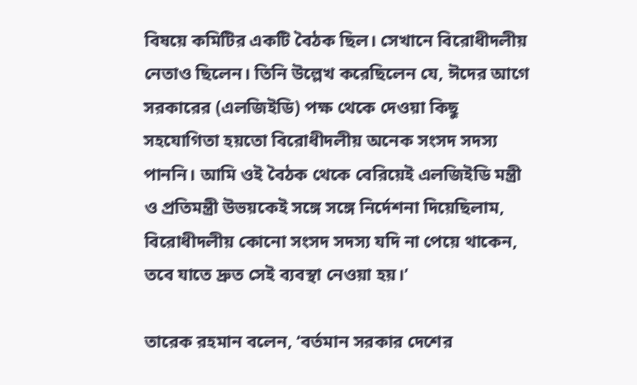বিষয়ে কমিটির একটি বৈঠক ছিল। সেখানে বিরোধীদলীয় নেতাও ছিলেন। তিনি উল্লেখ করেছিলেন যে, ঈদের আগে সরকারের (এলজিইডি) পক্ষ থেকে দেওয়া কিছু সহযোগিতা হয়তো বিরোধীদলীয় অনেক সংসদ সদস্য পাননি। আমি ওই বৈঠক থেকে বেরিয়েই এলজিইডি মন্ত্রী ও প্রতিমন্ত্রী উভয়কেই সঙ্গে সঙ্গে নির্দেশনা দিয়েছিলাম, বিরোধীদলীয় কোনো সংসদ সদস্য যদি না পেয়ে থাকেন, তবে যাতে দ্রুত সেই ব্যবস্থা নেওয়া হয়।’

তারেক রহমান বলেন, ‘বর্তমান সরকার দেশের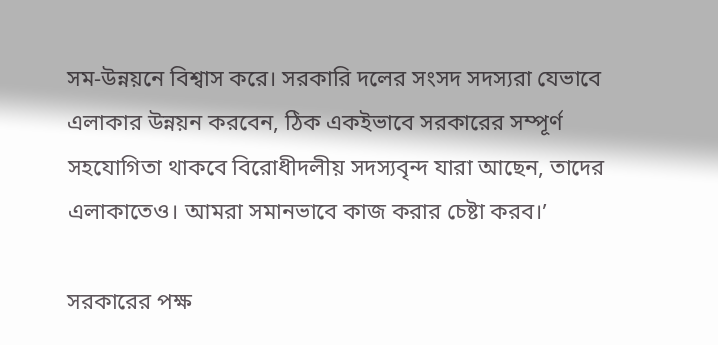সম-উন্নয়নে বিশ্বাস করে। সরকারি দলের সংসদ সদস্যরা যেভাবে এলাকার উন্নয়ন করবেন, ঠিক একইভাবে সরকারের সম্পূর্ণ সহযোগিতা থাকবে বিরোধীদলীয় সদস্যবৃন্দ যারা আছেন, তাদের এলাকাতেও। আমরা সমানভাবে কাজ করার চেষ্টা করব।’

সরকারের পক্ষ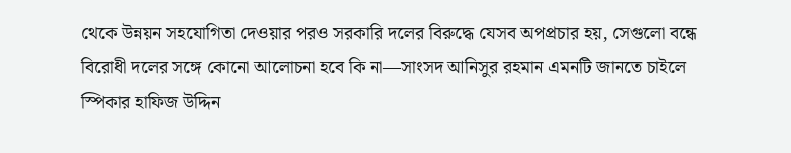থেকে উন্নয়ন সহযোগিতা দেওয়ার পরও সরকারি দলের বিরুদ্ধে যেসব অপপ্রচার হয়, সেগুলো বন্ধে বিরোধী দলের সঙ্গে কোনো আলোচনা হবে কি না—সাংসদ আনিসুর রহমান এমনটি জানতে চাইলে স্পিকার হাফিজ উদ্দিন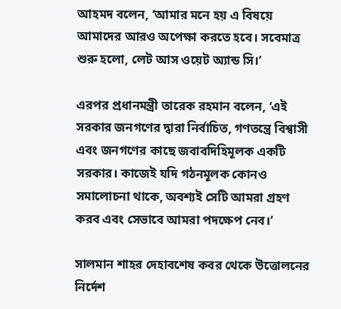আহমদ বলেন, ‘আমার মনে হয় এ বিষয়ে আমাদের আরও অপেক্ষা করতে হবে। সবেমাত্র শুরু হলো, লেট আস ওয়েট অ্যান্ড সি।’

এরপর প্রধানমন্ত্রী তারেক রহমান বলেন, ‘এই সরকার জনগণের দ্বারা নির্বাচিত, গণতন্ত্রে বিশ্বাসী এবং জনগণের কাছে জবাবদিহিমূলক একটি সরকার। কাজেই যদি গঠনমূলক কোনও সমালোচনা থাকে, অবশ্যই সেটি আমরা গ্রহণ করব এবং সেভাবে আমরা পদক্ষেপ নেব।’

সালমান শাহর দেহাবশেষ কবর থেকে উত্তোলনের নির্দেশ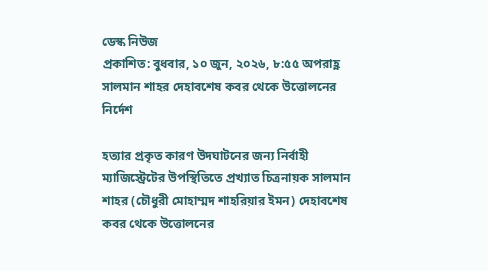ডেস্ক নিউজ
প্রকাশিত: বুধবার, ১০ জুন, ২০২৬, ৮:৫৫ অপরাহ্ণ
সালমান শাহর দেহাবশেষ কবর থেকে উত্তোলনের নির্দেশ

হত্যার প্রকৃত কারণ উদঘাটনের জন্য নির্বাহী ম্যাজিস্ট্রেটের উপস্থিতিতে প্রখ্যাত চিত্রনায়ক সালমান শাহর (চৌধুরী মোহাম্মদ শাহরিয়ার ইমন) দেহাবশেষ কবর থেকে উত্তোলনের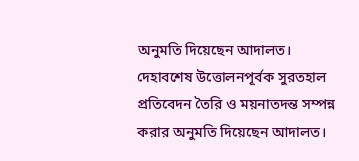অনুমতি দিয়েছেন আদালত। দেহাবশেষ উত্তোলনপূর্বক সুরতহাল প্রতিবেদন তৈরি ও ময়নাতদন্ত সম্পন্ন করার অনুমতি দিয়েছেন আদালত।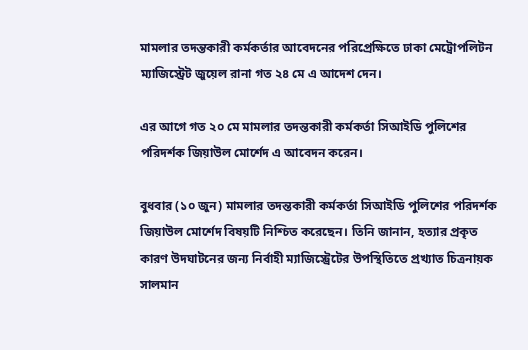মামলার তদন্তকারী কর্মকর্তার আবেদনের পরিপ্রেক্ষিতে ঢাকা মেট্রোপলিটন ম্যাজিস্ট্রেট জুয়েল রানা গত ২৪ মে এ আদেশ দেন।

এর আগে গত ২০ মে মামলার তদন্তকারী কর্মকর্তা সিআইডি পুলিশের পরিদর্শক জিয়াউল মোর্শেদ এ আবেদন করেন।

বুধবার (১০ জুন) মামলার তদন্তকারী কর্মকর্তা সিআইডি পুলিশের পরিদর্শক জিয়াউল মোর্শেদ বিষয়টি নিশ্চিত করেছেন। তিনি জানান, হত্যার প্রকৃত কারণ উদঘাটনের জন্য নির্বাহী ম্যাজিস্ট্রেটের উপস্থিতিতে প্রখ্যাত চিত্রনায়ক সালমান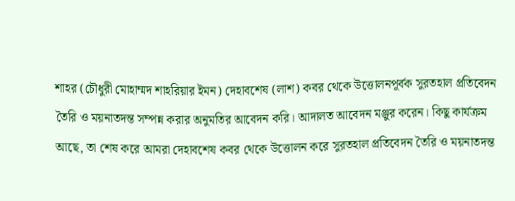শাহর (চৌধুরী মোহাম্মদ শাহরিয়ার ইমন) দেহাবশেষ (লাশ) কবর থেকে উত্তোলনপূর্বক সুরতহাল প্রতিবেদন তৈরি ও ময়নাতদন্ত সম্পন্ন করার অনুমতির আবেদন করি। আদালত আবেদন মঞ্জুর করেন। কিছু কার্যক্রম আছে, তা শেষ করে আমরা দেহাবশেষ কবর থেকে উত্তোলন করে সুরতহাল প্রতিবেদন তৈরি ও ময়নাতদন্ত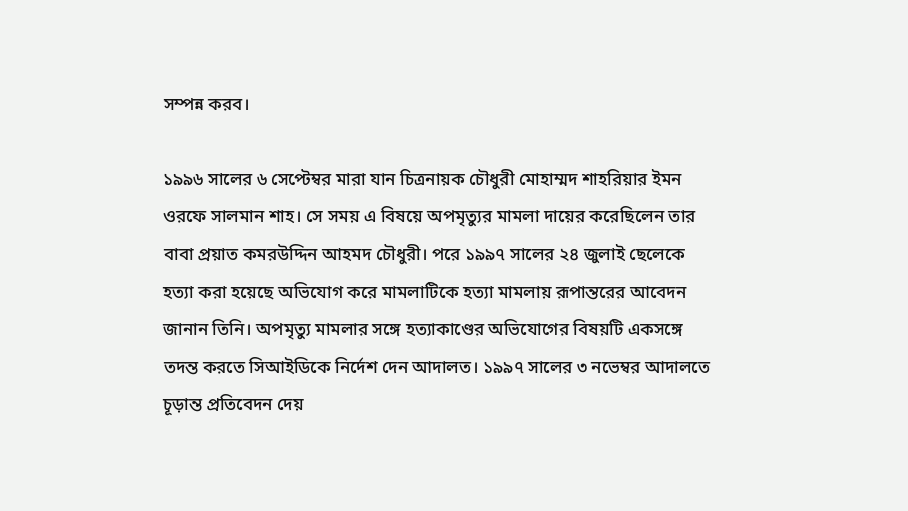সম্পন্ন করব।

১৯৯৬ সালের ৬ সেপ্টেম্বর মারা যান চিত্রনায়ক চৌধুরী মোহাম্মদ শাহরিয়ার ইমন ওরফে সালমান শাহ। সে সময় এ বিষয়ে অপমৃত্যুর মামলা দায়ের করেছিলেন তার বাবা প্রয়াত কমরউদ্দিন আহমদ চৌধুরী। পরে ১৯৯৭ সালের ২৪ জুলাই ছেলেকে হত্যা করা হয়েছে অভিযোগ করে মামলাটিকে হত্যা মামলায় রূপান্তরের আবেদন জানান তিনি। অপমৃত্যু মামলার সঙ্গে হত্যাকাণ্ডের অভিযোগের বিষয়টি একসঙ্গে তদন্ত করতে সিআইডিকে নির্দেশ দেন আদালত। ১৯৯৭ সালের ৩ নভেম্বর আদালতে চূড়ান্ত প্রতিবেদন দেয়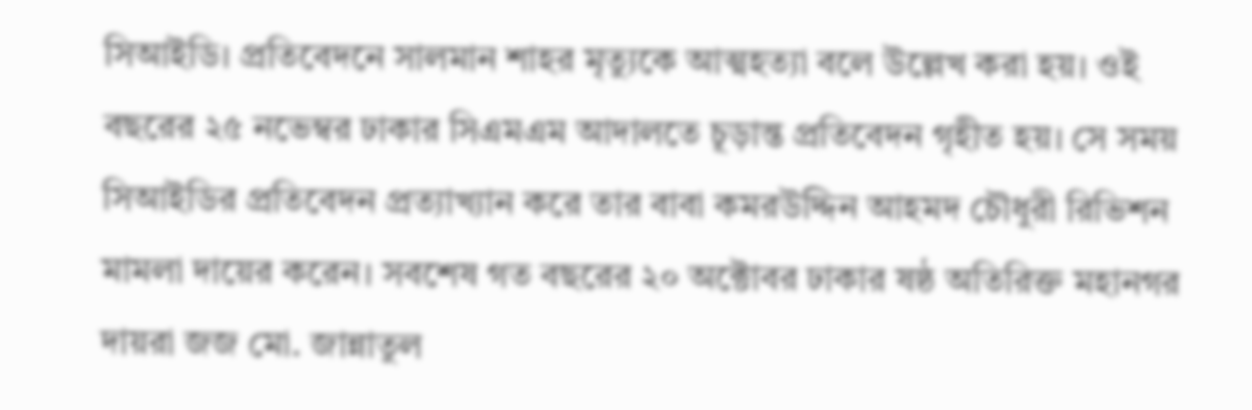সিআইডি। প্রতিবেদনে সালমান শাহর মৃত্যুকে আত্মহত্যা বলে উল্লেখ করা হয়। ওই বছরের ২৫ নভেম্বর ঢাকার সিএমএম আদালতে চূড়ান্ত প্রতিবেদন গৃহীত হয়। সে সময় সিআইডির প্রতিবেদন প্রত্যাখ্যান করে তার বাবা কমরউদ্দিন আহমদ চৌধুরী রিভিশন মামলা দায়ের করেন। সবশেষ গত বছরের ২০ অক্টোবর ঢাকার ষষ্ঠ অতিরিক্ত মহানগর দায়রা জজ মো. জান্নাতুল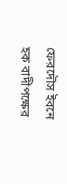ফেরদৌস ইবনে হক বাদীপক্ষের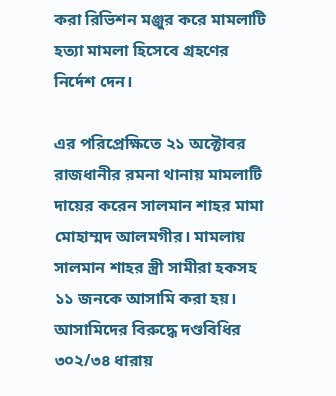করা রিভিশন মঞ্জুর করে মামলাটি হত্যা মামলা হিসেবে গ্রহণের নির্দেশ দেন।

এর পরিপ্রেক্ষিতে ২১ অক্টোবর রাজধানীর রমনা থানায় মামলাটি দায়ের করেন সালমান শাহর মামা মোহাম্মদ আলমগীর। মামলায় সালমান শাহর স্ত্রী সামীরা হকসহ ১১ জনকে আসামি করা হয়। আসামিদের বিরুদ্ধে দণ্ডবিধির ৩০২/৩৪ ধারায়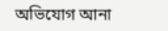অভিযোগ আনা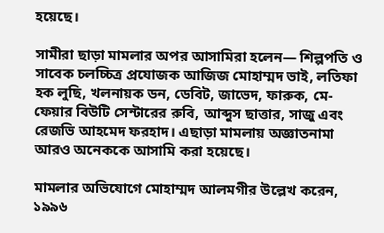হয়েছে।

সামীরা ছাড়া মামলার অপর আসামিরা হলেন— শিল্পপতি ও সাবেক চলচ্চিত্র প্রযোজক আজিজ মোহাম্মদ ভাই, লতিফা হক লুছি, খলনায়ক ডন, ডেবিট, জাভেদ, ফারুক, মে-ফেয়ার বিউটি সেন্টারের রুবি, আব্দুস ছাত্তার, সাজু এবং রেজভি আহমেদ ফরহাদ। এছাড়া মামলায় অজ্ঞাতনামা আরও অনেককে আসামি করা হয়েছে।

মামলার অভিযোগে মোহাম্মদ আলমগীর উল্লেখ করেন, ১৯৯৬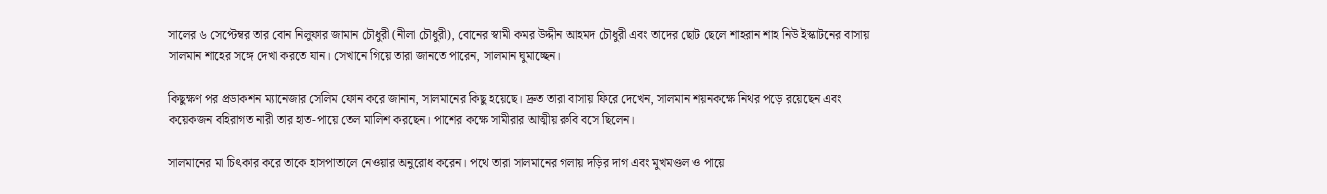সালের ৬ সেপ্টেম্বর তার বোন নিলুফার জামান চৌধুরী (নীলা চৌধুরী), বোনের স্বামী কমর উদ্দীন আহমদ চৌধুরী এবং তাদের ছোট ছেলে শাহরান শাহ নিউ ইস্কাটনের বাসায় সালমান শাহের সঙ্গে দেখা করতে যান। সেখানে গিয়ে তারা জানতে পারেন, সালমান ঘুমাচ্ছেন।

কিছুক্ষণ পর প্রডাকশন ম্যানেজার সেলিম ফোন করে জানান, সালমানের কিছু হয়েছে। দ্রুত তারা বাসায় ফিরে দেখেন, সালমান শয়নকক্ষে নিথর পড়ে রয়েছেন এবং কয়েকজন বহিরাগত নারী তার হাত-পায়ে তেল মালিশ করছেন। পাশের কক্ষে সামীরার আত্মীয় রুবি বসে ছিলেন।

সালমানের মা চিৎকার করে তাকে হাসপাতালে নেওয়ার অনুরোধ করেন। পথে তারা সালমানের গলায় দড়ির দাগ এবং মুখমণ্ডল ও পায়ে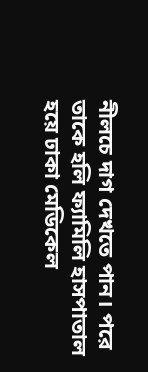নীলচে দাগ দেখতে পান। পরে তাকে হলি ফ্যামিলি হাসপাতাল হয়ে ঢাকা মেডিকেল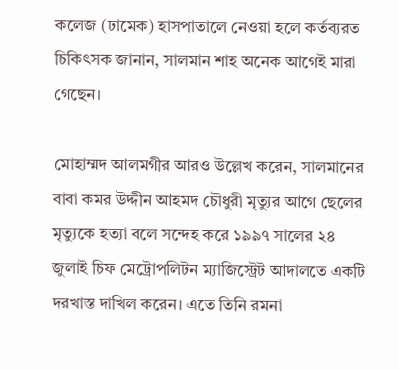কলেজ (ঢামেক) হাসপাতালে নেওয়া হলে কর্তব্যরত চিকিৎসক জানান, সালমান শাহ অনেক আগেই মারা গেছেন।

মোহাম্মদ আলমগীর আরও উল্লেখ করেন, সালমানের বাবা কমর উদ্দীন আহমদ চৌধুরী মৃত্যুর আগে ছেলের মৃত্যুকে হত্যা বলে সন্দেহ করে ১৯৯৭ সালের ২৪ জুলাই চিফ মেট্রোপলিটন ম্যাজিস্ট্রেট আদালতে একটি দরখাস্ত দাখিল করেন। এতে তিনি রমনা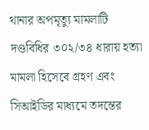থানার অপমৃত্যু মামলাটি দণ্ডবিধির ৩০২/৩৪ ধারায় হত্যা মামলা হিসেবে গ্রহণ এবং সিআইডির মাধ্যমে তদন্তের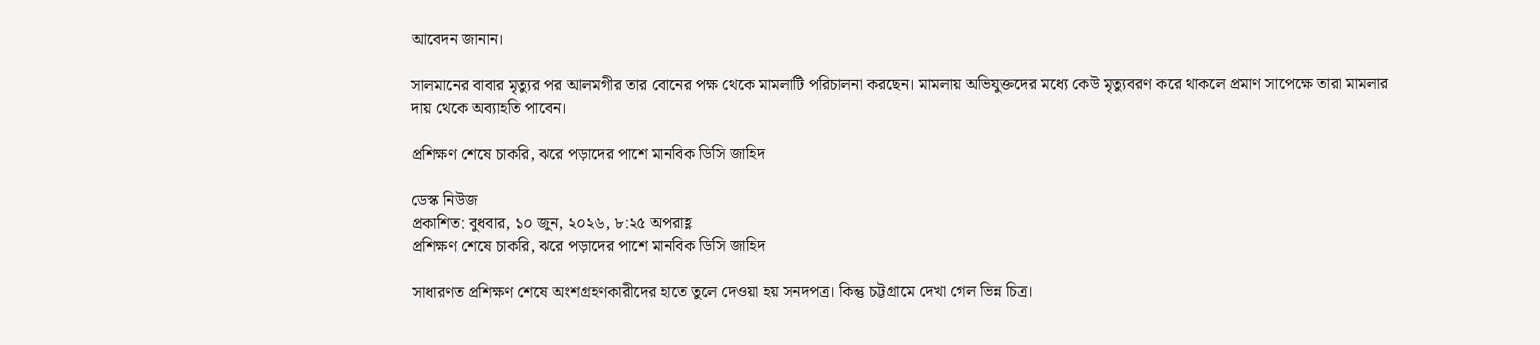আবেদন জানান।

সালমানের বাবার মৃত্যুর পর আলমগীর তার বোনের পক্ষ থেকে মামলাটি পরিচালনা করছেন। মামলায় অভিযুক্তদের মধ্যে কেউ মৃত্যুবরণ করে থাকলে প্রমাণ সাপেক্ষে তারা মামলার দায় থেকে অব্যাহতি পাবেন।

প্রশিক্ষণ শেষে চাকরি, ঝরে পড়াদের পাশে মানবিক ডিসি জাহিদ

ডেস্ক নিউজ
প্রকাশিত: বুধবার, ১০ জুন, ২০২৬, ৮:২৫ অপরাহ্ণ
প্রশিক্ষণ শেষে চাকরি, ঝরে পড়াদের পাশে মানবিক ডিসি জাহিদ

সাধারণত প্রশিক্ষণ শেষে অংশগ্রহণকারীদের হাতে তুলে দেওয়া হয় সনদপত্র। কিন্তু চট্টগ্রামে দেখা গেল ভিন্ন চিত্র।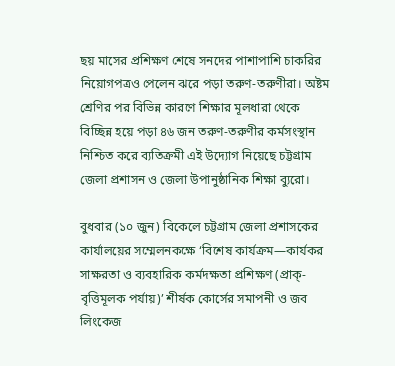ছয় মাসের প্রশিক্ষণ শেষে সনদের পাশাপাশি চাকরির নিয়োগপত্রও পেলেন ঝরে পড়া তরুণ-তরুণীরা। অষ্টম শ্রেণির পর বিভিন্ন কারণে শিক্ষার মূলধারা থেকে বিচ্ছিন্ন হয়ে পড়া ৪৬ জন তরুণ-তরুণীর কর্মসংস্থান নিশ্চিত করে ব্যতিক্রমী এই উদ্যোগ নিয়েছে চট্টগ্রাম জেলা প্রশাসন ও জেলা উপানুষ্ঠানিক শিক্ষা ব্যুরো।

বুধবার (১০ জুন) বিকেলে চট্টগ্রাম জেলা প্রশাসকের কার্যালয়ের সম্মেলনকক্ষে ‘বিশেষ কার্যক্রম—কার্যকর সাক্ষরতা ও ব্যবহারিক কর্মদক্ষতা প্রশিক্ষণ (প্রাক্-বৃত্তিমূলক পর্যায়)’ শীর্ষক কোর্সের সমাপনী ও জব লিংকেজ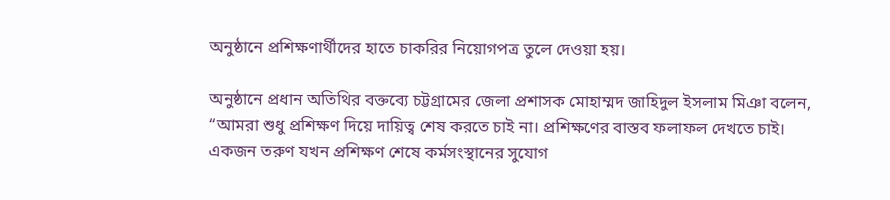অনুষ্ঠানে প্রশিক্ষণার্থীদের হাতে চাকরির নিয়োগপত্র তুলে দেওয়া হয়।

অনুষ্ঠানে প্রধান অতিথির বক্তব্যে চট্টগ্রামের জেলা প্রশাসক মোহাম্মদ জাহিদুল ইসলাম মিঞা বলেন, “আমরা শুধু প্রশিক্ষণ দিয়ে দায়িত্ব শেষ করতে চাই না। প্রশিক্ষণের বাস্তব ফলাফল দেখতে চাই। একজন তরুণ যখন প্রশিক্ষণ শেষে কর্মসংস্থানের সুযোগ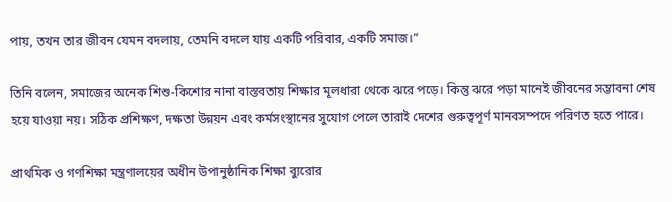পায়, তখন তার জীবন যেমন বদলায়, তেমনি বদলে যায় একটি পরিবার, একটি সমাজ।”

তিনি বলেন, সমাজের অনেক শিশু-কিশোর নানা বাস্তবতায় শিক্ষার মূলধারা থেকে ঝরে পড়ে। কিন্তু ঝরে পড়া মানেই জীবনের সম্ভাবনা শেষ হয়ে যাওয়া নয়। সঠিক প্রশিক্ষণ, দক্ষতা উন্নয়ন এবং কর্মসংস্থানের সুযোগ পেলে তারাই দেশের গুরুত্বপূর্ণ মানবসম্পদে পরিণত হতে পারে।

প্রাথমিক ও গণশিক্ষা মন্ত্রণালয়ের অধীন উপানুষ্ঠানিক শিক্ষা ব্যুরোর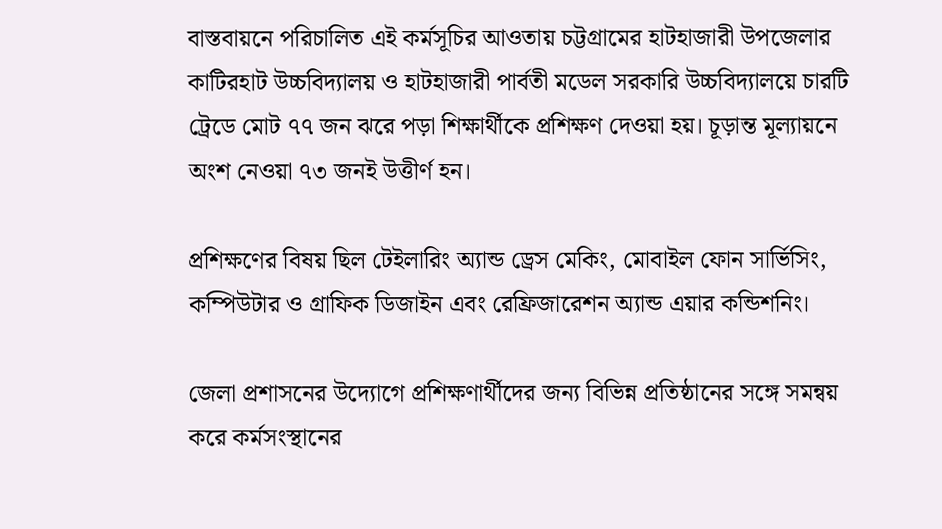বাস্তবায়নে পরিচালিত এই কর্মসূচির আওতায় চট্টগ্রামের হাটহাজারী উপজেলার কাটিরহাট উচ্চবিদ্যালয় ও হাটহাজারী পার্বতী মডেল সরকারি উচ্চবিদ্যালয়ে চারটি ট্রেডে মোট ৭৭ জন ঝরে পড়া শিক্ষার্থীকে প্রশিক্ষণ দেওয়া হয়। চূড়ান্ত মূল্যায়নে অংশ নেওয়া ৭৩ জনই উত্তীর্ণ হন।

প্রশিক্ষণের বিষয় ছিল টেইলারিং অ্যান্ড ড্রেস মেকিং, মোবাইল ফোন সার্ভিসিং, কম্পিউটার ও গ্রাফিক ডিজাইন এবং রেফ্রিজারেশন অ্যান্ড এয়ার কন্ডিশনিং।

জেলা প্রশাসনের উদ্যোগে প্রশিক্ষণার্থীদের জন্য বিভিন্ন প্রতিষ্ঠানের সঙ্গে সমন্বয় করে কর্মসংস্থানের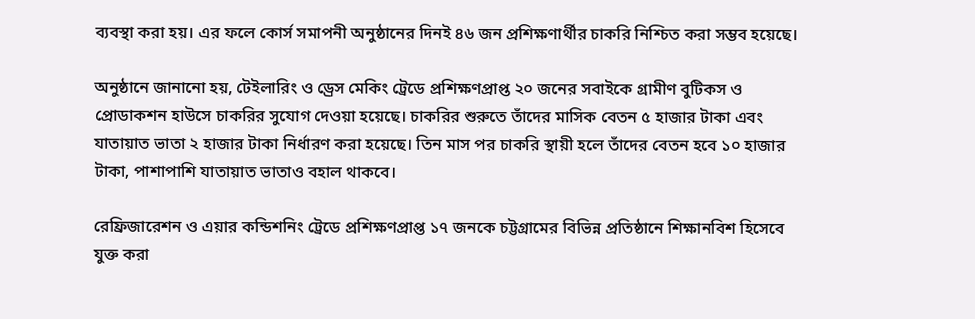ব্যবস্থা করা হয়। এর ফলে কোর্স সমাপনী অনুষ্ঠানের দিনই ৪৬ জন প্রশিক্ষণার্থীর চাকরি নিশ্চিত করা সম্ভব হয়েছে।

অনুষ্ঠানে জানানো হয়, টেইলারিং ও ড্রেস মেকিং ট্রেডে প্রশিক্ষণপ্রাপ্ত ২০ জনের সবাইকে গ্রামীণ বুটিকস ও প্রোডাকশন হাউসে চাকরির সুযোগ দেওয়া হয়েছে। চাকরির শুরুতে তাঁদের মাসিক বেতন ৫ হাজার টাকা এবং যাতায়াত ভাতা ২ হাজার টাকা নির্ধারণ করা হয়েছে। তিন মাস পর চাকরি স্থায়ী হলে তাঁদের বেতন হবে ১০ হাজার টাকা, পাশাপাশি যাতায়াত ভাতাও বহাল থাকবে।

রেফ্রিজারেশন ও এয়ার কন্ডিশনিং ট্রেডে প্রশিক্ষণপ্রাপ্ত ১৭ জনকে চট্টগ্রামের বিভিন্ন প্রতিষ্ঠানে শিক্ষানবিশ হিসেবে যুক্ত করা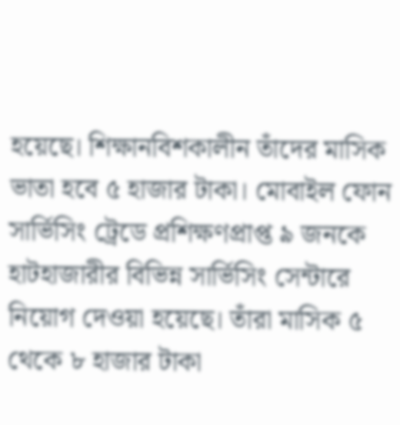হয়েছে। শিক্ষানবিশকালীন তাঁদের মাসিক ভাতা হবে ৫ হাজার টাকা। মোবাইল ফোন সার্ভিসিং ট্রেডে প্রশিক্ষণপ্রাপ্ত ৯ জনকে হাটহাজারীর বিভিন্ন সার্ভিসিং সেন্টারে নিয়োগ দেওয়া হয়েছে। তাঁরা মাসিক ৫ থেকে ৮ হাজার টাকা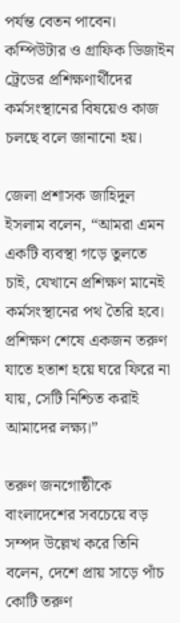পর্যন্ত বেতন পাবেন। কম্পিউটার ও গ্রাফিক ডিজাইন ট্রেডের প্রশিক্ষণার্থীদের কর্মসংস্থানের বিষয়েও কাজ চলছে বলে জানানো হয়।

জেলা প্রশাসক জাহিদুল ইসলাম বলেন, “আমরা এমন একটি ব্যবস্থা গড়ে তুলতে চাই, যেখানে প্রশিক্ষণ মানেই কর্মসংস্থানের পথ তৈরি হবে। প্রশিক্ষণ শেষে একজন তরুণ যাতে হতাশ হয়ে ঘরে ফিরে না যায়, সেটি নিশ্চিত করাই আমাদের লক্ষ্য।”

তরুণ জনগোষ্ঠীকে বাংলাদেশের সবচেয়ে বড় সম্পদ উল্লেখ করে তিনি বলেন, দেশে প্রায় সাড়ে পাঁচ কোটি তরুণ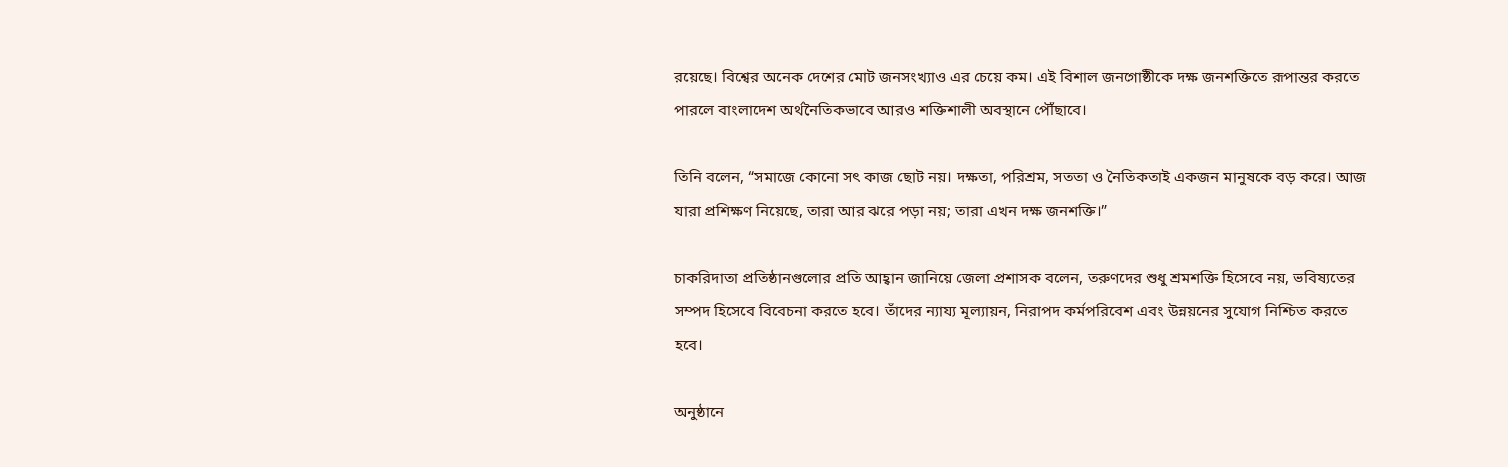রয়েছে। বিশ্বের অনেক দেশের মোট জনসংখ্যাও এর চেয়ে কম। এই বিশাল জনগোষ্ঠীকে দক্ষ জনশক্তিতে রূপান্তর করতে পারলে বাংলাদেশ অর্থনৈতিকভাবে আরও শক্তিশালী অবস্থানে পৌঁছাবে।

তিনি বলেন, “সমাজে কোনো সৎ কাজ ছোট নয়। দক্ষতা, পরিশ্রম, সততা ও নৈতিকতাই একজন মানুষকে বড় করে। আজ যারা প্রশিক্ষণ নিয়েছে, তারা আর ঝরে পড়া নয়; তারা এখন দক্ষ জনশক্তি।”

চাকরিদাতা প্রতিষ্ঠানগুলোর প্রতি আহ্বান জানিয়ে জেলা প্রশাসক বলেন, তরুণদের শুধু শ্রমশক্তি হিসেবে নয়, ভবিষ্যতের সম্পদ হিসেবে বিবেচনা করতে হবে। তাঁদের ন্যায্য মূল্যায়ন, নিরাপদ কর্মপরিবেশ এবং উন্নয়নের সুযোগ নিশ্চিত করতে হবে।

অনুষ্ঠানে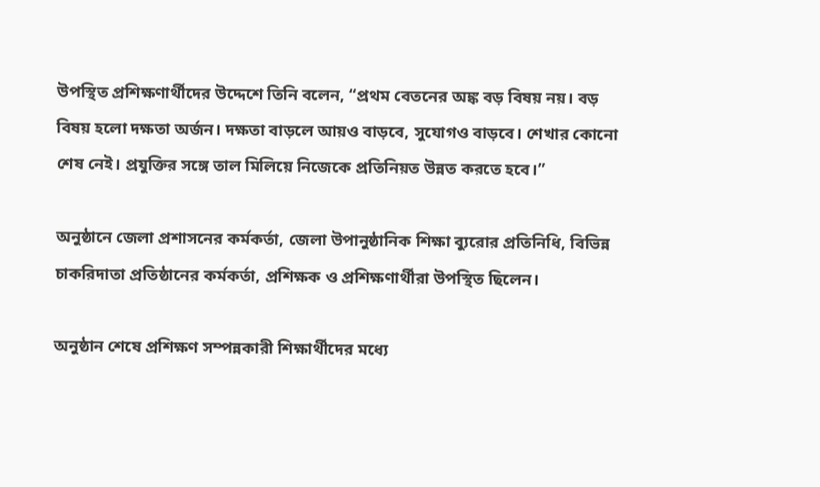উপস্থিত প্রশিক্ষণার্থীদের উদ্দেশে তিনি বলেন, “প্রথম বেতনের অঙ্ক বড় বিষয় নয়। বড় বিষয় হলো দক্ষতা অর্জন। দক্ষতা বাড়লে আয়ও বাড়বে, সুযোগও বাড়বে। শেখার কোনো শেষ নেই। প্রযুক্তির সঙ্গে তাল মিলিয়ে নিজেকে প্রতিনিয়ত উন্নত করতে হবে।”

অনুষ্ঠানে জেলা প্রশাসনের কর্মকর্তা, জেলা উপানুষ্ঠানিক শিক্ষা ব্যুরোর প্রতিনিধি, বিভিন্ন চাকরিদাতা প্রতিষ্ঠানের কর্মকর্তা, প্রশিক্ষক ও প্রশিক্ষণার্থীরা উপস্থিত ছিলেন।

অনুষ্ঠান শেষে প্রশিক্ষণ সম্পন্নকারী শিক্ষার্থীদের মধ্যে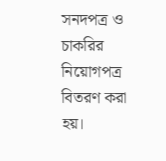সনদপত্র ও চাকরির নিয়োগপত্র বিতরণ করা হয়।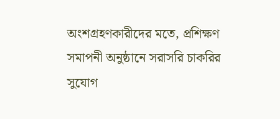অংশগ্রহণকারীদের মতে, প্রশিক্ষণ সমাপনী অনুষ্ঠানে সরাসরি চাকরির সুযোগ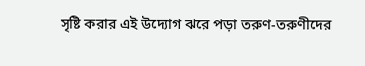সৃষ্টি করার এই উদ্যোগ ঝরে পড়া তরুণ-তরুণীদের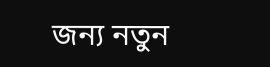জন্য নতুন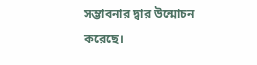সম্ভাবনার দ্বার উন্মোচন করেছে।